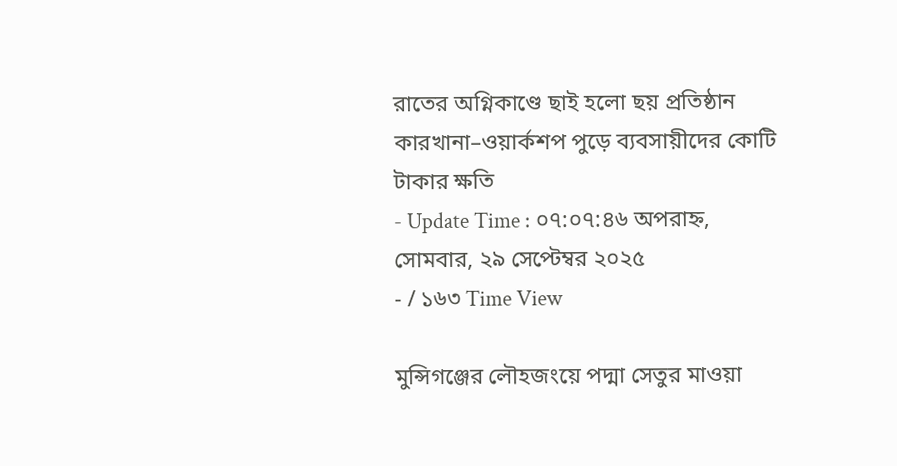রাতের অগ্নিকাণ্ডে ছাই হলো ছয় প্রতিষ্ঠান কারখানা–ওয়ার্কশপ পুড়ে ব্যবসায়ীদের কোটি টাকার ক্ষতি
- Update Time : ০৭:০৭:৪৬ অপরাহ্ন, সোমবার, ২৯ সেপ্টেম্বর ২০২৫
- / ১৬৩ Time View

মুন্সিগঞ্জের লৌহজংয়ে পদ্মা সেতুর মাওয়া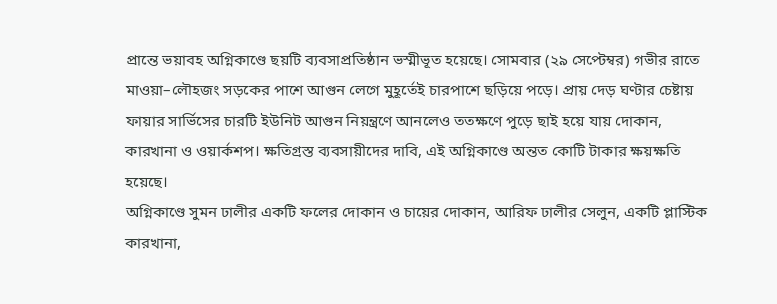প্রান্তে ভয়াবহ অগ্নিকাণ্ডে ছয়টি ব্যবসাপ্রতিষ্ঠান ভস্মীভূত হয়েছে। সোমবার (২৯ সেপ্টেম্বর) গভীর রাতে মাওয়া–লৌহজং সড়কের পাশে আগুন লেগে মুহূর্তেই চারপাশে ছড়িয়ে পড়ে। প্রায় দেড় ঘণ্টার চেষ্টায় ফায়ার সার্ভিসের চারটি ইউনিট আগুন নিয়ন্ত্রণে আনলেও ততক্ষণে পুড়ে ছাই হয়ে যায় দোকান, কারখানা ও ওয়ার্কশপ। ক্ষতিগ্রস্ত ব্যবসায়ীদের দাবি, এই অগ্নিকাণ্ডে অন্তত কোটি টাকার ক্ষয়ক্ষতি হয়েছে।
অগ্নিকাণ্ডে সুমন ঢালীর একটি ফলের দোকান ও চায়ের দোকান, আরিফ ঢালীর সেলুন, একটি প্লাস্টিক কারখানা,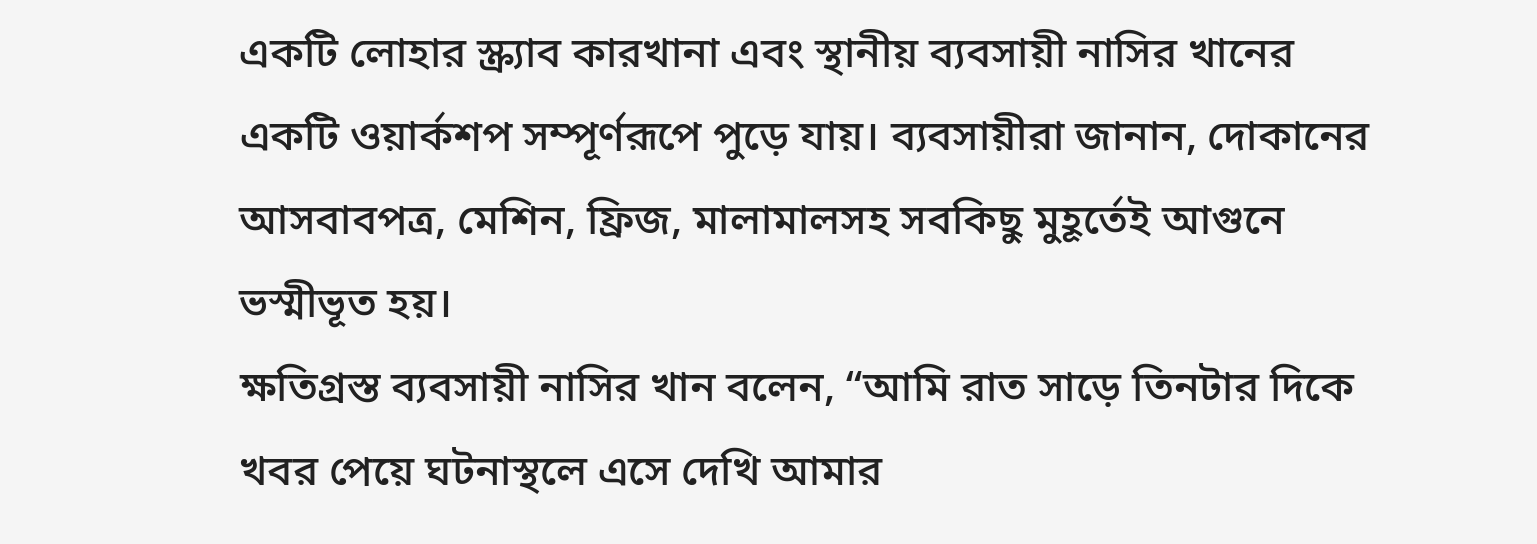একটি লোহার স্ক্র্যাব কারখানা এবং স্থানীয় ব্যবসায়ী নাসির খানের একটি ওয়ার্কশপ সম্পূর্ণরূপে পুড়ে যায়। ব্যবসায়ীরা জানান, দোকানের আসবাবপত্র, মেশিন, ফ্রিজ, মালামালসহ সবকিছু মুহূর্তেই আগুনে ভস্মীভূত হয়।
ক্ষতিগ্রস্ত ব্যবসায়ী নাসির খান বলেন, “আমি রাত সাড়ে তিনটার দিকে খবর পেয়ে ঘটনাস্থলে এসে দেখি আমার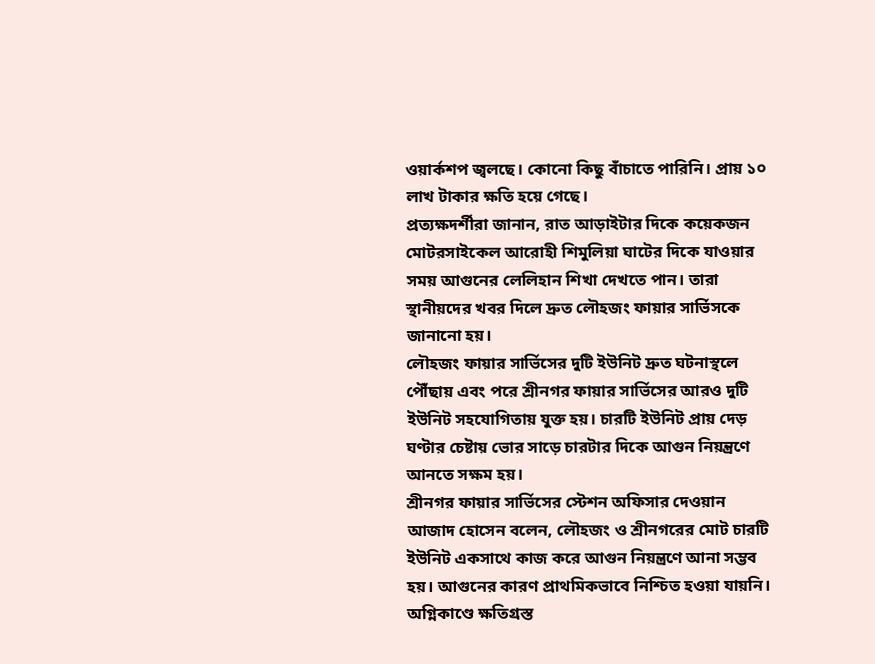ওয়ার্কশপ জ্বলছে। কোনো কিছু বাঁচাতে পারিনি। প্রায় ১০ লাখ টাকার ক্ষতি হয়ে গেছে।
প্রত্যক্ষদর্শীরা জানান, রাত আড়াইটার দিকে কয়েকজন মোটরসাইকেল আরোহী শিমুলিয়া ঘাটের দিকে যাওয়ার সময় আগুনের লেলিহান শিখা দেখতে পান। তারা স্থানীয়দের খবর দিলে দ্রুত লৌহজং ফায়ার সার্ভিসকে জানানো হয়।
লৌহজং ফায়ার সার্ভিসের দুটি ইউনিট দ্রুত ঘটনাস্থলে পৌঁছায় এবং পরে শ্রীনগর ফায়ার সার্ভিসের আরও দুটি ইউনিট সহযোগিতায় যুক্ত হয়। চারটি ইউনিট প্রায় দেড় ঘণ্টার চেষ্টায় ভোর সাড়ে চারটার দিকে আগুন নিয়ন্ত্রণে আনতে সক্ষম হয়।
শ্রীনগর ফায়ার সার্ভিসের স্টেশন অফিসার দেওয়ান আজাদ হোসেন বলেন, লৌহজং ও শ্রীনগরের মোট চারটি ইউনিট একসাথে কাজ করে আগুন নিয়ন্ত্রণে আনা সম্ভব হয়। আগুনের কারণ প্রাথমিকভাবে নিশ্চিত হওয়া যায়নি।
অগ্নিকাণ্ডে ক্ষতিগ্রস্ত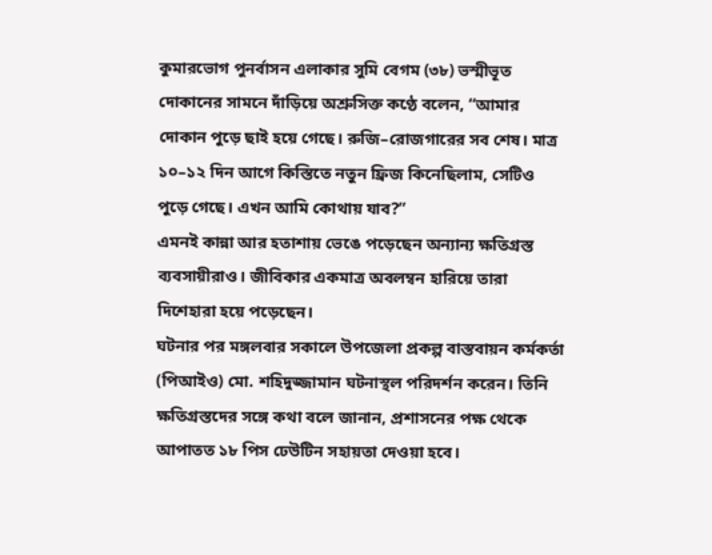কুমারভোগ পুনর্বাসন এলাকার সুমি বেগম (৩৮) ভস্মীভূত দোকানের সামনে দাঁড়িয়ে অশ্রুসিক্ত কণ্ঠে বলেন, “আমার দোকান পুড়ে ছাই হয়ে গেছে। রুজি–রোজগারের সব শেষ। মাত্র ১০–১২ দিন আগে কিস্তিতে নতুন ফ্রিজ কিনেছিলাম, সেটিও পুড়ে গেছে। এখন আমি কোথায় যাব?”
এমনই কান্না আর হতাশায় ভেঙে পড়েছেন অন্যান্য ক্ষতিগ্রস্ত ব্যবসায়ীরাও। জীবিকার একমাত্র অবলম্বন হারিয়ে তারা দিশেহারা হয়ে পড়েছেন।
ঘটনার পর মঙ্গলবার সকালে উপজেলা প্রকল্প বাস্তবায়ন কর্মকর্তা (পিআইও) মো. শহিদুজ্জামান ঘটনাস্থল পরিদর্শন করেন। তিনি ক্ষতিগ্রস্তদের সঙ্গে কথা বলে জানান, প্রশাসনের পক্ষ থেকে আপাতত ১৮ পিস ঢেউটিন সহায়তা দেওয়া হবে।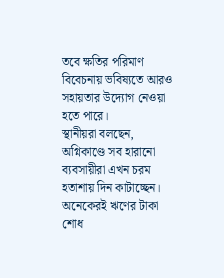তবে ক্ষতির পরিমাণ বিবেচনায় ভবিষ্যতে আরও সহায়তার উদ্যোগ নেওয়া হতে পারে।
স্থানীয়রা বলছেন, অগ্নিকাণ্ডে সব হারানো ব্যবসায়ীরা এখন চরম হতাশায় দিন কাটাচ্ছেন। অনেকেরই ঋণের টাকা শোধ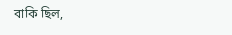বাকি ছিল,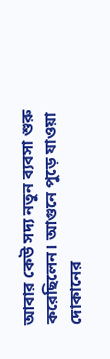আবার কেউ সদ্য নতুন ব্যবসা শুরু করেছিলেন। আগুনে পুড়ে যাওয়া দোকানের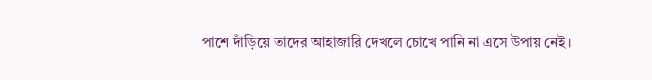পাশে দাঁড়িয়ে তাদের আহাজারি দেখলে চোখে পানি না এসে উপায় নেই।